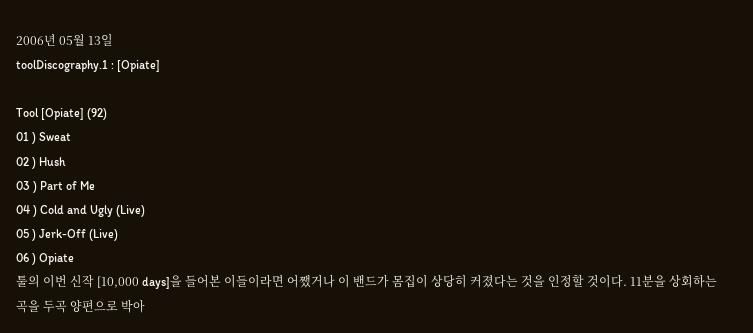2006년 05월 13일
toolDiscography.1 : [Opiate]

Tool [Opiate] (92)
01 ) Sweat
02 ) Hush
03 ) Part of Me
04 ) Cold and Ugly (Live)
05 ) Jerk-Off (Live)
06 ) Opiate
툴의 이번 신작 [10,000 days]을 들어본 이들이라면 어쨌거나 이 밴드가 몸집이 상당히 커졌다는 것을 인정할 것이다. 11분을 상회하는 곡을 두곡 양편으로 박아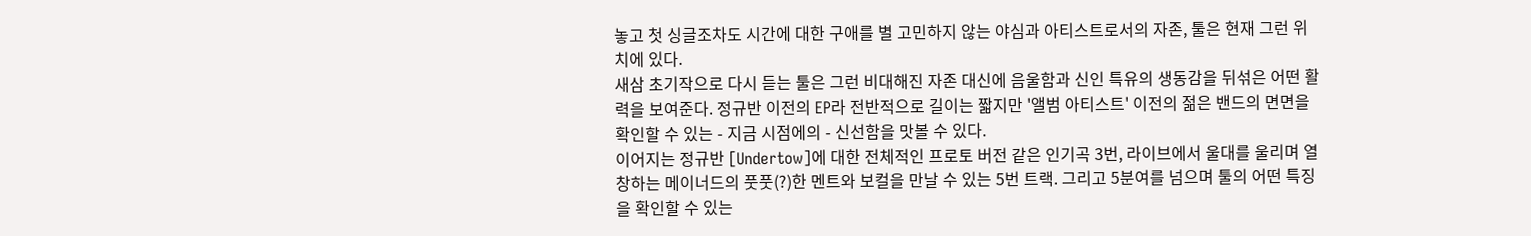놓고 첫 싱글조차도 시간에 대한 구애를 별 고민하지 않는 야심과 아티스트로서의 자존, 툴은 현재 그런 위치에 있다.
새삼 초기작으로 다시 듣는 툴은 그런 비대해진 자존 대신에 음울함과 신인 특유의 생동감을 뒤섞은 어떤 활력을 보여준다. 정규반 이전의 EP라 전반적으로 길이는 짧지만 '앨범 아티스트' 이전의 젊은 밴드의 면면을 확인할 수 있는 - 지금 시점에의 - 신선함을 맛볼 수 있다.
이어지는 정규반 [Undertow]에 대한 전체적인 프로토 버전 같은 인기곡 3번, 라이브에서 울대를 울리며 열창하는 메이너드의 풋풋(?)한 멘트와 보컬을 만날 수 있는 5번 트랙. 그리고 5분여를 넘으며 툴의 어떤 특징을 확인할 수 있는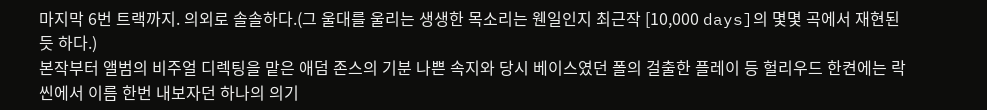마지막 6번 트랙까지. 의외로 솔솔하다.(그 울대를 울리는 생생한 목소리는 웬일인지 최근작 [10,000 days]의 몇몇 곡에서 재현된 듯 하다.)
본작부터 앨범의 비주얼 디렉팅을 맡은 애덤 존스의 기분 나쁜 속지와 당시 베이스였던 폴의 걸출한 플레이 등 헐리우드 한켠에는 락씬에서 이름 한번 내보자던 하나의 의기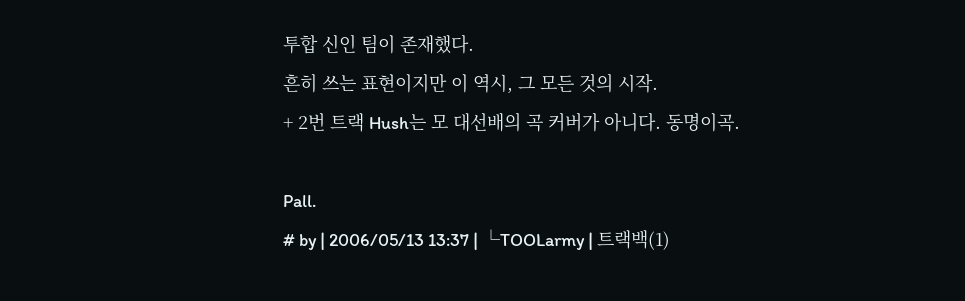투합 신인 팀이 존재했다.
흔히 쓰는 표현이지만 이 역시, 그 모든 것의 시작.
+ 2번 트랙 Hush는 모 대선배의 곡 커버가 아니다. 동명이곡.

Pall.
# by | 2006/05/13 13:37 | └TOOLarmy | 트랙백(1)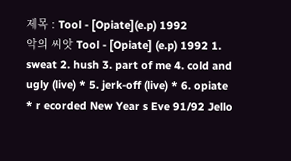제목 : Tool - [Opiate](e.p) 1992
악의 씨앗 Tool - [Opiate] (e.p) 1992 1. sweat 2. hush 3. part of me 4. cold and ugly (live) * 5. jerk-off (live) * 6. opiate * r ecorded New Year s Eve 91/92 Jello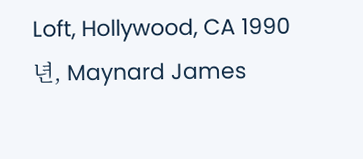Loft, Hollywood, CA 1990년, Maynard James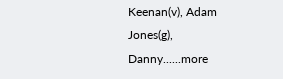Keenan(v), Adam Jones(g), Danny......more